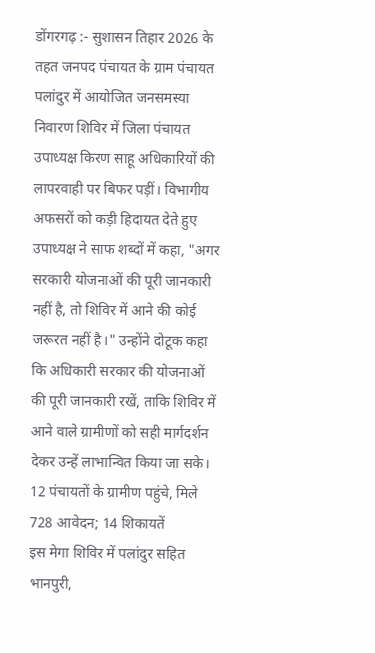डोंगरगढ़ :- सुशासन तिहार 2026 के तहत जनपद पंचायत के ग्राम पंचायत पलांदुर में आयोजित जनसमस्या निवारण शिविर में जिला पंचायत उपाध्यक्ष किरण साहू अधिकारियों की लापरवाही पर बिफर पड़ीं। विभागीय अफसरों को कड़ी हिदायत देते हुए उपाध्यक्ष ने साफ शब्दों में कहा, "अगर सरकारी योजनाओं की पूरी जानकारी नहीं है, तो शिविर में आने की कोई जरूरत नहीं है।" उन्होंने दोटूक कहा कि अधिकारी सरकार की योजनाओं की पूरी जानकारी रखें, ताकि शिविर में आने वाले ग्रामीणों को सही मार्गदर्शन देकर उन्हें लाभान्वित किया जा सके।
12 पंचायतों के ग्रामीण पहुंचे, मिले 728 आवेदन; 14 शिकायतें
इस मेगा शिविर में पलांदुर सहित भानपुरी,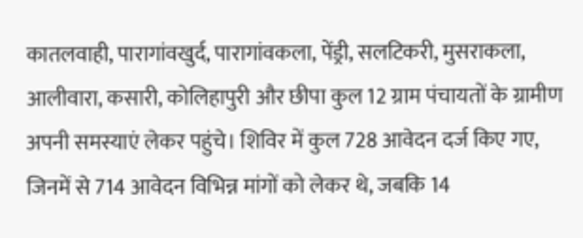कातलवाही, पारागांवखुर्द, पारागांवकला, पेंड्री, सलटिकरी, मुसराकला, आलीवारा, कसारी, कोलिहापुरी और छीपा कुल 12 ग्राम पंचायतों के ग्रामीण अपनी समस्याएं लेकर पहुंचे। शिविर में कुल 728 आवेदन दर्ज किए गए, जिनमें से 714 आवेदन विभिन्न मांगों को लेकर थे, जबकि 14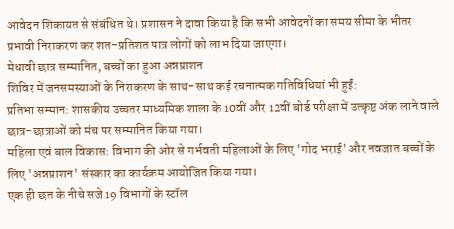आवेदन शिकायत से संबंधित थे। प्रशासन ने दावा किया है कि सभी आवेदनों का समय सीमा के भीतर प्रभावी निराकरण कर शत-प्रतिशत पात्र लोगों को लाभ दिया जाएगा।
मेधावी छात्र सम्मानित, बच्चों का हुआ अन्नप्राशन
शिविर में जनसमस्याओं के निराकरण के साथ-साथ कई रचनात्मक गतिविधियां भी हुईं:
प्रतिभा सम्मान: शासकीय उच्चतर माध्यमिक शाला के 10वीं और 12वीं बोर्ड परीक्षा में उत्कृष्ट अंक लाने वाले छात्र-छात्राओं को मंच पर सम्मानित किया गया।
महिला एवं बाल विकास: विभाग की ओर से गर्भवती महिलाओं के लिए 'गोद भराई' और नवजात बच्चों के लिए 'अन्नप्राशन' संस्कार का कार्यक्रम आयोजित किया गया।
एक ही छत के नीचे सजे 19 विभागों के स्टॉल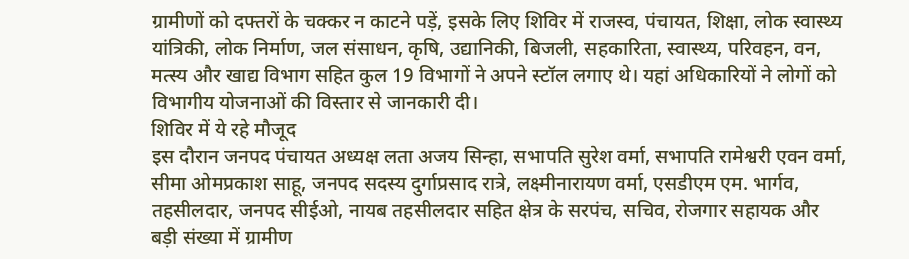ग्रामीणों को दफ्तरों के चक्कर न काटने पड़ें, इसके लिए शिविर में राजस्व, पंचायत, शिक्षा, लोक स्वास्थ्य यांत्रिकी, लोक निर्माण, जल संसाधन, कृषि, उद्यानिकी, बिजली, सहकारिता, स्वास्थ्य, परिवहन, वन, मत्स्य और खाद्य विभाग सहित कुल 19 विभागों ने अपने स्टॉल लगाए थे। यहां अधिकारियों ने लोगों को विभागीय योजनाओं की विस्तार से जानकारी दी।
शिविर में ये रहे मौजूद
इस दौरान जनपद पंचायत अध्यक्ष लता अजय सिन्हा, सभापति सुरेश वर्मा, सभापति रामेश्वरी एवन वर्मा, सीमा ओमप्रकाश साहू, जनपद सदस्य दुर्गाप्रसाद रात्रे, लक्ष्मीनारायण वर्मा, एसडीएम एम. भार्गव, तहसीलदार, जनपद सीईओ, नायब तहसीलदार सहित क्षेत्र के सरपंच, सचिव, रोजगार सहायक और बड़ी संख्या में ग्रामीण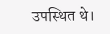उपस्थित थे।